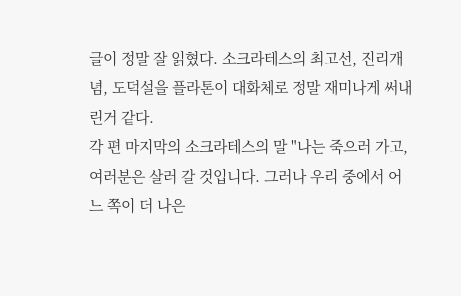글이 정말 잘 읽혔다. 소크라테스의 최고선, 진리개념, 도덕설을 플라톤이 대화체로 정말 재미나게 써내린거 같다.
각 편 마지막의 소크라테스의 말 "나는 죽으러 가고, 여러분은 살러 갈 것입니다. 그러나 우리 중에서 어느 쪽이 더 나은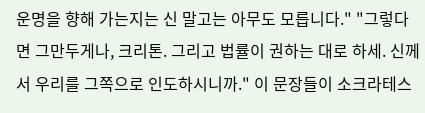운명을 향해 가는지는 신 말고는 아무도 모릅니다." "그렇다면 그만두게나, 크리톤. 그리고 법률이 권하는 대로 하세. 신께서 우리를 그쪽으로 인도하시니까." 이 문장들이 소크라테스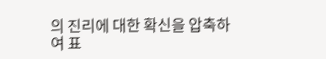의 진리에 대한 확신을 압축하여 표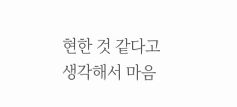현한 것 같다고 생각해서 마음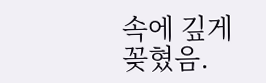속에 깊게 꽂혔음.